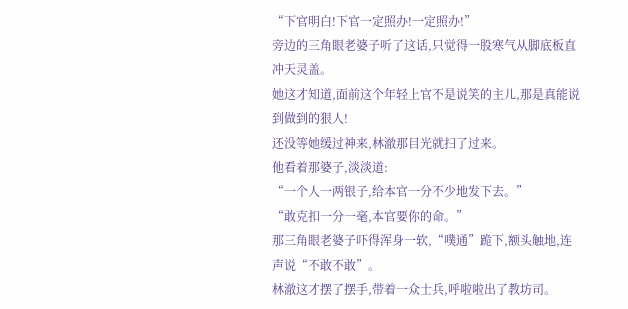“下官明白!下官一定照办!一定照办!”
旁边的三角眼老婆子听了这话,只觉得一股寒气从脚底板直冲天灵盖。
她这才知道,面前这个年轻上官不是说笑的主儿,那是真能说到做到的狠人!
还没等她缓过神来,林澈那目光就扫了过来。
他看着那婆子,淡淡道:
“一个人一两银子,给本官一分不少地发下去。”
“敢克扣一分一毫,本官要你的命。”
那三角眼老婆子吓得浑身一软,“噗通”跪下,额头触地,连声说“不敢不敢”。
林澈这才摆了摆手,带着一众士兵,呼啦啦出了教坊司。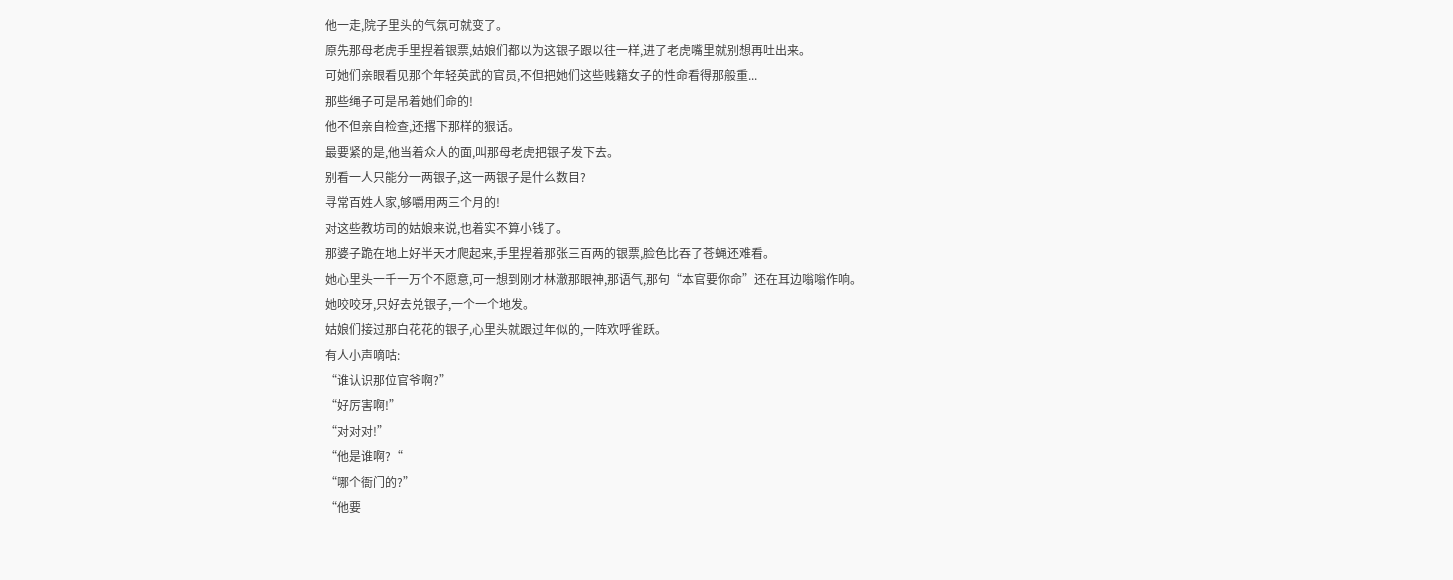他一走,院子里头的气氛可就变了。
原先那母老虎手里捏着银票,姑娘们都以为这银子跟以往一样,进了老虎嘴里就别想再吐出来。
可她们亲眼看见那个年轻英武的官员,不但把她们这些贱籍女子的性命看得那般重...
那些绳子可是吊着她们命的!
他不但亲自检查,还撂下那样的狠话。
最要紧的是,他当着众人的面,叫那母老虎把银子发下去。
别看一人只能分一两银子,这一两银子是什么数目?
寻常百姓人家,够嚼用两三个月的!
对这些教坊司的姑娘来说,也着实不算小钱了。
那婆子跪在地上好半天才爬起来,手里捏着那张三百两的银票,脸色比吞了苍蝇还难看。
她心里头一千一万个不愿意,可一想到刚才林澈那眼神,那语气,那句“本官要你命”还在耳边嗡嗡作响。
她咬咬牙,只好去兑银子,一个一个地发。
姑娘们接过那白花花的银子,心里头就跟过年似的,一阵欢呼雀跃。
有人小声嘀咕:
“谁认识那位官爷啊?”
“好厉害啊!”
“对对对!”
“他是谁啊?“
“哪个衙门的?”
“他要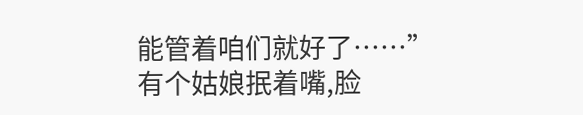能管着咱们就好了……”
有个姑娘抿着嘴,脸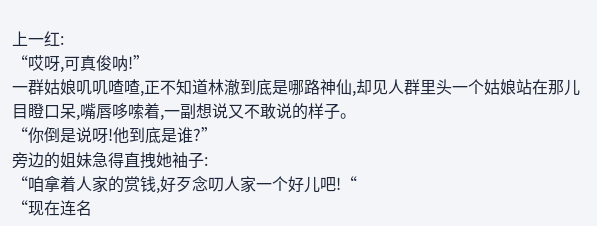上一红:
“哎呀,可真俊呐!”
一群姑娘叽叽喳喳,正不知道林澈到底是哪路神仙,却见人群里头一个姑娘站在那儿目瞪口呆,嘴唇哆嗦着,一副想说又不敢说的样子。
“你倒是说呀!他到底是谁?”
旁边的姐妹急得直拽她袖子:
“咱拿着人家的赏钱,好歹念叨人家一个好儿吧!“
“现在连名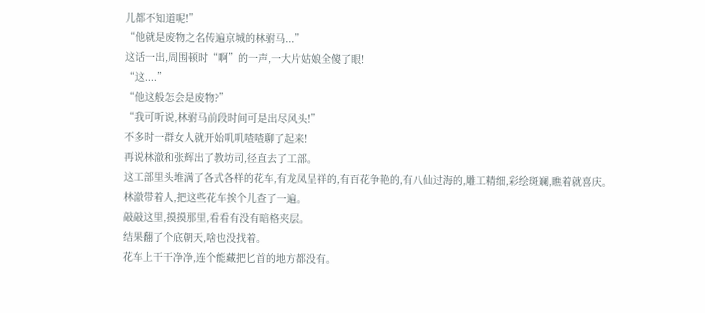儿都不知道呢!”
“他就是废物之名传遍京城的林驸马...”
这话一出,周围顿时“啊”的一声,一大片姑娘全傻了眼!
“这....”
“他这般怎会是废物?”
“我可听说,林驸马前段时间可是出尽风头!”
不多时一群女人就开始叽叽喳喳聊了起来!
再说林澈和张辉出了教坊司,径直去了工部。
这工部里头堆满了各式各样的花车,有龙凤呈祥的,有百花争艳的,有八仙过海的,雕工精细,彩绘斑斓,瞧着就喜庆。
林澈带着人,把这些花车挨个儿查了一遍。
敲敲这里,摸摸那里,看看有没有暗格夹层。
结果翻了个底朝天,啥也没找着。
花车上干干净净,连个能藏把匕首的地方都没有。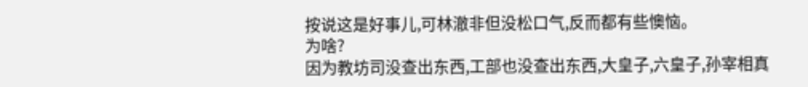按说这是好事儿,可林澈非但没松口气,反而都有些懊恼。
为啥?
因为教坊司没查出东西,工部也没查出东西,大皇子,六皇子,孙宰相真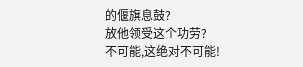的偃旗息鼓?
放他领受这个功劳?
不可能,这绝对不可能!